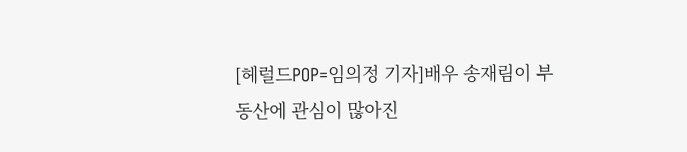[헤럴드POP=임의정 기자]배우 송재림이 부동산에 관심이 많아진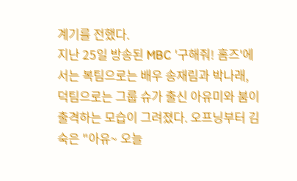계기를 전했다.
지난 25일 방송된 MBC '구해줘! 홈즈'에서는 복팀으로는 배우 송재림과 박나래, 덕팀으로는 그룹 슈가 출신 아유미와 붐이 출격하는 모습이 그려졌다. 오프닝부터 김숙은 "아유~ 오늘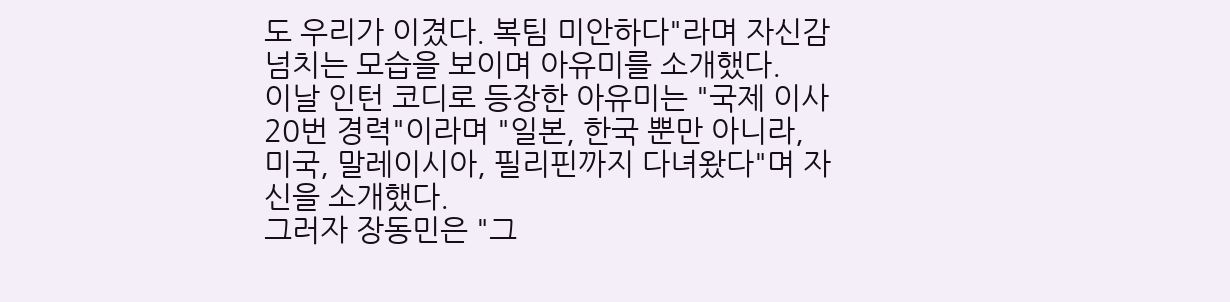도 우리가 이겼다. 복팀 미안하다"라며 자신감 넘치는 모습을 보이며 아유미를 소개했다.
이날 인턴 코디로 등장한 아유미는 "국제 이사 20번 경력"이라며 "일본, 한국 뿐만 아니라, 미국, 말레이시아, 필리핀까지 다녀왔다"며 자신을 소개했다.
그러자 장동민은 "그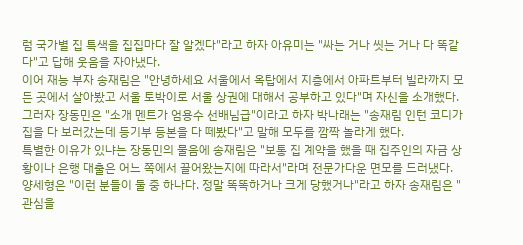럼 국가별 집 특색을 집집마다 잘 알겠다"라고 하자 아유미는 "싸는 거나 씻는 거나 다 똑같다"고 답해 웃음을 자아냈다.
이어 재능 부자 송재림은 "안녕하세요 서울에서 옥탑에서 지층에서 아파트부터 빌라까지 모든 곳에서 살아봤고 서울 토박이로 서울 상권에 대해서 공부하고 있다"며 자신을 소개했다.
그러자 장동민은 "소개 멘트가 엄용수 선배님급"이라고 하자 박나래는 "송재림 인턴 코디가 집을 다 보러갔는데 등기부 등본을 다 떼봤다"고 말해 모두를 깜짝 놀라게 했다.
특별한 이유가 있냐는 장동민의 물음에 송재림은 "보통 집 계약을 했을 때 집주인의 자금 상황이나 은행 대출은 어느 쪽에서 끌어왔는지에 따라서"라며 전문가다운 면모를 드러냈다.
양세형은 "이런 분들이 둘 중 하나다. 정말 똑똑하거나 크게 당했거나"라고 하자 송재림은 "관심을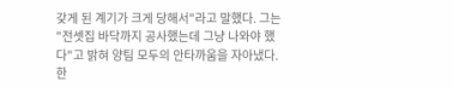갖게 된 계기가 크게 당해서"라고 말했다. 그는 "전셋집 바닥까지 공사했는데 그냥 나와야 했다"고 밝혀 양팀 모두의 안타까움을 자아냈다.
한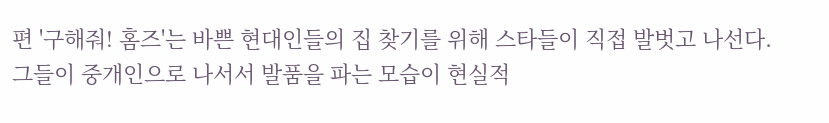편 '구해줘! 홈즈'는 바쁜 현대인들의 집 찾기를 위해 스타들이 직접 발벗고 나선다. 그들이 중개인으로 나서서 발품을 파는 모습이 현실적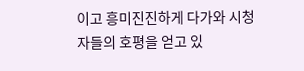이고 흥미진진하게 다가와 시청자들의 호평을 얻고 있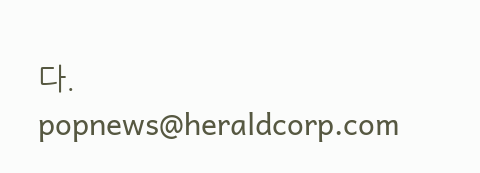다.
popnews@heraldcorp.com